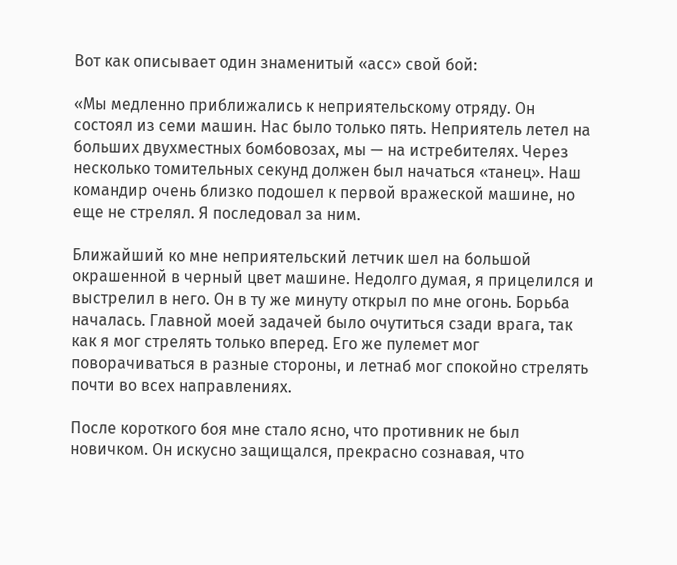Вот как описывает один знаменитый «асс» свой бой:

«Мы медленно приближались к неприятельскому отряду. Он состоял из семи машин. Нас было только пять. Неприятель летел на больших двухместных бомбовозах, мы — на истребителях. Через несколько томительных секунд должен был начаться «танец». Наш командир очень близко подошел к первой вражеской машине, но еще не стрелял. Я последовал за ним.

Ближайший ко мне неприятельский летчик шел на большой окрашенной в черный цвет машине. Недолго думая, я прицелился и выстрелил в него. Он в ту же минуту открыл по мне огонь. Борьба началась. Главной моей задачей было очутиться сзади врага, так как я мог стрелять только вперед. Его же пулемет мог поворачиваться в разные стороны, и летнаб мог спокойно стрелять почти во всех направлениях.

После короткого боя мне стало ясно, что противник не был новичком. Он искусно защищался, прекрасно сознавая, что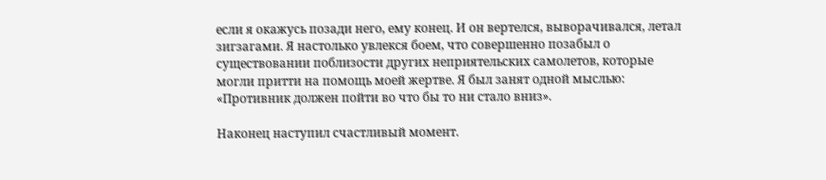если я окажусь позади него, ему конец. И он вертелся, выворачивался, летал зигзагами. Я настолько увлекся боем, что совершенно позабыл о существовании поблизости других неприятельских самолетов, которые могли притти на помощь моей жертве. Я был занят одной мыслью: «Противник должен пойти во что бы то ни стало вниз».

Наконец наступил счастливый момент.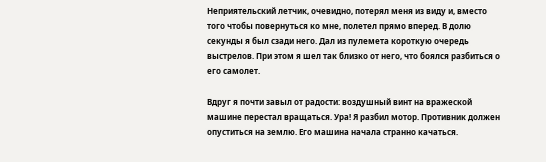Неприятельский летчик, очевидно, потерял меня из виду и, вместо того чтобы повернуться ко мне, полетел прямо вперед. В долю секунды я был сзади него. Дал из пулемета короткую очередь выстрелов. При этом я шел так близко от него, что боялся разбиться о его самолет.

Вдруг я почти завыл от радости: воздушный винт на вражеской машине перестал вращаться. Ура! Я разбил мотор. Противник должен опуститься на землю. Его машина начала странно качаться.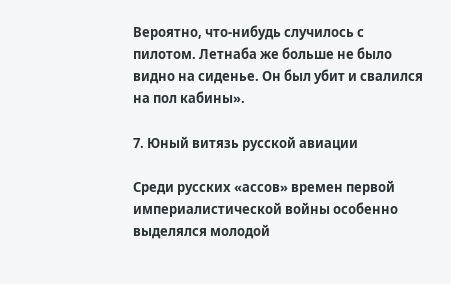Вероятно, что-нибудь случилось с пилотом. Летнаба же больше не было видно на сиденье. Он был убит и свалился на пол кабины».

7. Юный витязь русской авиации

Среди русских «ассов» времен первой империалистической войны особенно выделялся молодой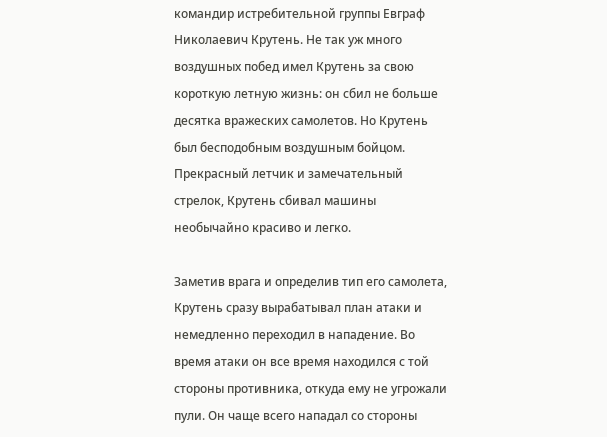командир истребительной группы Евграф Николаевич Крутень. Не так уж много воздушных побед имел Крутень за свою короткую летную жизнь: он сбил не больше десятка вражеских самолетов. Но Крутень был бесподобным воздушным бойцом. Прекрасный летчик и замечательный стрелок, Крутень сбивал машины необычайно красиво и легко.

Заметив врага и определив тип его самолета, Крутень сразу вырабатывал план атаки и немедленно переходил в нападение. Во время атаки он все время находился с той стороны противника, откуда ему не угрожали пули. Он чаще всего нападал со стороны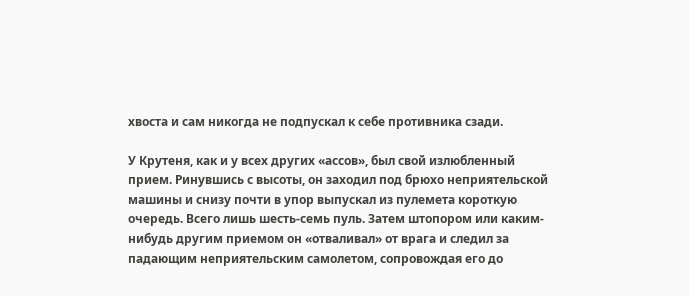хвоста и сам никогда не подпускал к себе противника сзади.

У Крутеня, как и у всех других «ассов», был свой излюбленный прием. Ринувшись с высоты, он заходил под брюхо неприятельской машины и снизу почти в упор выпускал из пулемета короткую очередь. Всего лишь шесть-семь пуль. Затем штопором или каким-нибудь другим приемом он «отваливал» от врага и следил за падающим неприятельским самолетом, сопровождая его до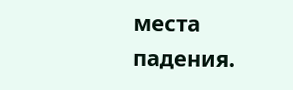места падения.